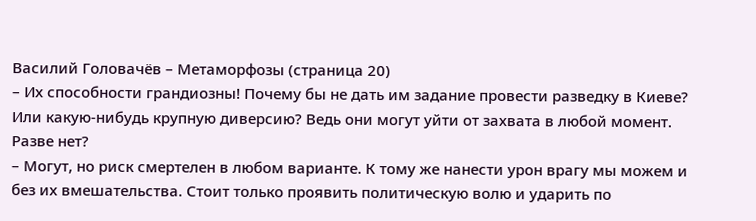Василий Головачёв – Метаморфозы (страница 20)
– Их способности грандиозны! Почему бы не дать им задание провести разведку в Киеве? Или какую-нибудь крупную диверсию? Ведь они могут уйти от захвата в любой момент. Разве нет?
– Могут, но риск смертелен в любом варианте. К тому же нанести урон врагу мы можем и без их вмешательства. Стоит только проявить политическую волю и ударить по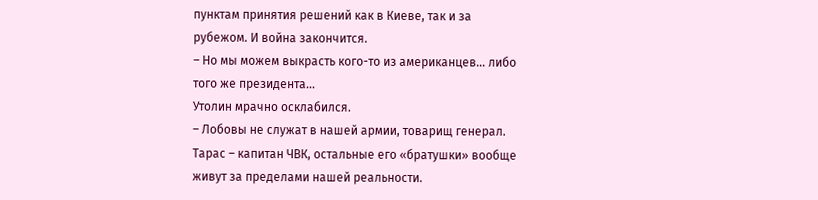пунктам принятия решений как в Киеве, так и за рубежом. И война закончится.
– Но мы можем выкрасть кого-то из американцев… либо того же президента…
Утолин мрачно осклабился.
– Лобовы не служат в нашей армии, товарищ генерал. Тарас – капитан ЧВК, остальные его «братушки» вообще живут за пределами нашей реальности.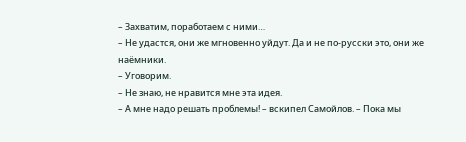– Захватим, поработаем с ними…
– Не удастся, они же мгновенно уйдут. Да и не по-русски это, они же наёмники.
– Уговорим.
– Не знаю, не нравится мне эта идея.
– А мне надо решать проблемы! – вскипел Самойлов. – Пока мы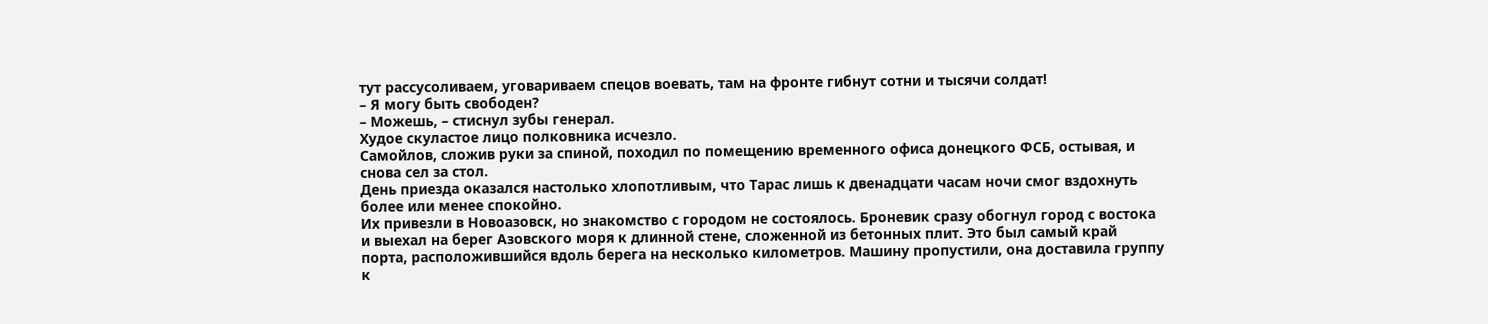тут рассусоливаем, уговариваем спецов воевать, там на фронте гибнут сотни и тысячи солдат!
– Я могу быть свободен?
– Можешь, – стиснул зубы генерал.
Худое скуластое лицо полковника исчезло.
Самойлов, сложив руки за спиной, походил по помещению временного офиса донецкого ФСБ, остывая, и снова сел за стол.
День приезда оказался настолько хлопотливым, что Тарас лишь к двенадцати часам ночи смог вздохнуть более или менее спокойно.
Их привезли в Новоазовск, но знакомство с городом не состоялось. Броневик сразу обогнул город с востока и выехал на берег Азовского моря к длинной стене, сложенной из бетонных плит. Это был самый край порта, расположившийся вдоль берега на несколько километров. Машину пропустили, она доставила группу к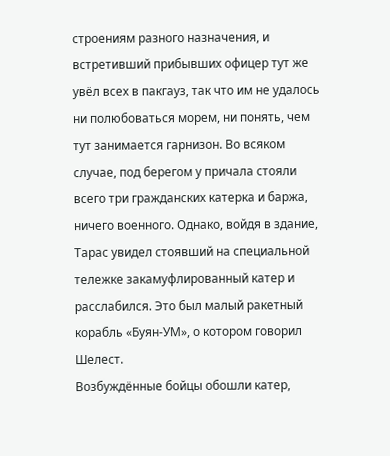строениям разного назначения, и встретивший прибывших офицер тут же увёл всех в пакгауз, так что им не удалось ни полюбоваться морем, ни понять, чем тут занимается гарнизон. Во всяком случае, под берегом у причала стояли всего три гражданских катерка и баржа, ничего военного. Однако, войдя в здание, Тарас увидел стоявший на специальной тележке закамуфлированный катер и расслабился. Это был малый ракетный корабль «Буян-УМ», о котором говорил Шелест.
Возбуждённые бойцы обошли катер,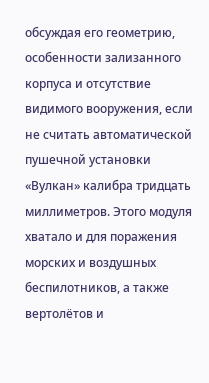обсуждая его геометрию, особенности зализанного корпуса и отсутствие видимого вооружения, если не считать автоматической пушечной установки «Вулкан» калибра тридцать миллиметров. Этого модуля хватало и для поражения морских и воздушных беспилотников, а также вертолётов и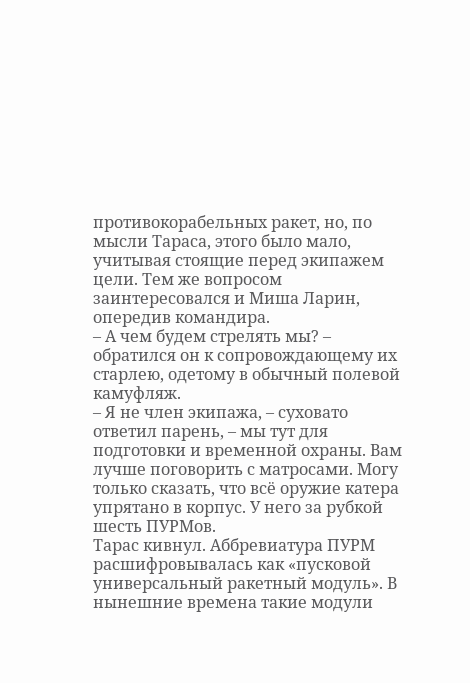противокорабельных ракет, но, по мысли Тараса, этого было мало, учитывая стоящие перед экипажем цели. Тем же вопросом заинтересовался и Миша Ларин, опередив командира.
– А чем будем стрелять мы? – обратился он к сопровождающему их старлею, одетому в обычный полевой камуфляж.
– Я не член экипажа, – суховато ответил парень, – мы тут для подготовки и временной охраны. Вам лучше поговорить с матросами. Могу только сказать, что всё оружие катера упрятано в корпус. У него за рубкой шесть ПУРМов.
Тарас кивнул. Аббревиатура ПУРМ расшифровывалась как «пусковой универсальный ракетный модуль». В нынешние времена такие модули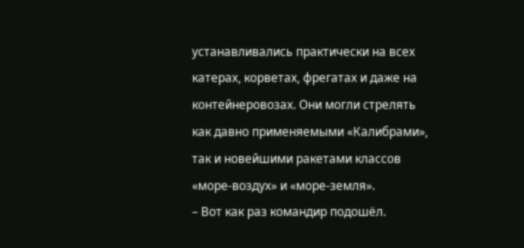устанавливались практически на всех катерах, корветах, фрегатах и даже на контейнеровозах. Они могли стрелять как давно применяемыми «Калибрами», так и новейшими ракетами классов «море-воздух» и «море-земля».
– Вот как раз командир подошёл.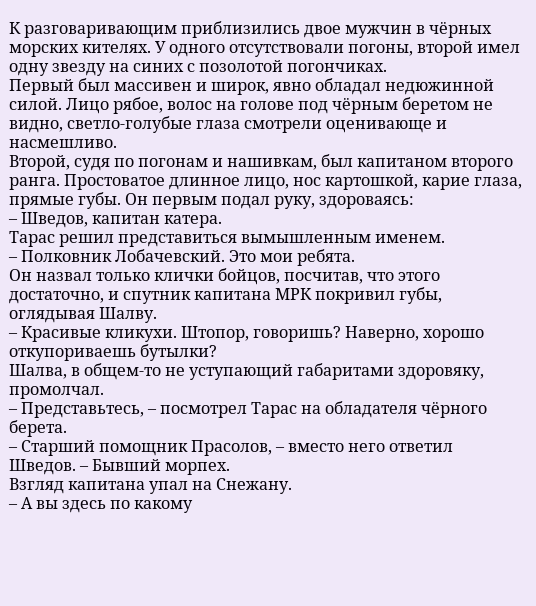К разговаривающим приблизились двое мужчин в чёрных морских кителях. У одного отсутствовали погоны, второй имел одну звезду на синих с позолотой погончиках.
Первый был массивен и широк, явно обладал недюжинной силой. Лицо рябое, волос на голове под чёрным беретом не видно, светло-голубые глаза смотрели оценивающе и насмешливо.
Второй, судя по погонам и нашивкам, был капитаном второго ранга. Простоватое длинное лицо, нос картошкой, карие глаза, прямые губы. Он первым подал руку, здороваясь:
– Шведов, капитан катера.
Тарас решил представиться вымышленным именем.
– Полковник Лобачевский. Это мои ребята.
Он назвал только клички бойцов, посчитав, что этого достаточно, и спутник капитана МРК покривил губы, оглядывая Шалву.
– Красивые кликухи. Штопор, говоришь? Наверно, хорошо откупориваешь бутылки?
Шалва, в общем-то не уступающий габаритами здоровяку, промолчал.
– Представьтесь, – посмотрел Тарас на обладателя чёрного берета.
– Старший помощник Прасолов, – вместо него ответил Шведов. – Бывший морпех.
Взгляд капитана упал на Снежану.
– А вы здесь по какому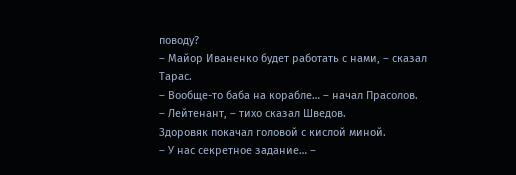поводу?
– Майор Иваненко будет работать с нами, – сказал Тарас.
– Вообще-то баба на корабле… – начал Прасолов.
– Лейтенант, – тихо сказал Шведов.
Здоровяк покачал головой с кислой миной.
– У нас секретное задание… –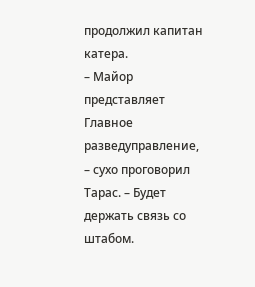продолжил капитан катера.
– Майор представляет Главное разведуправление, – сухо проговорил Тарас. – Будет держать связь со штабом.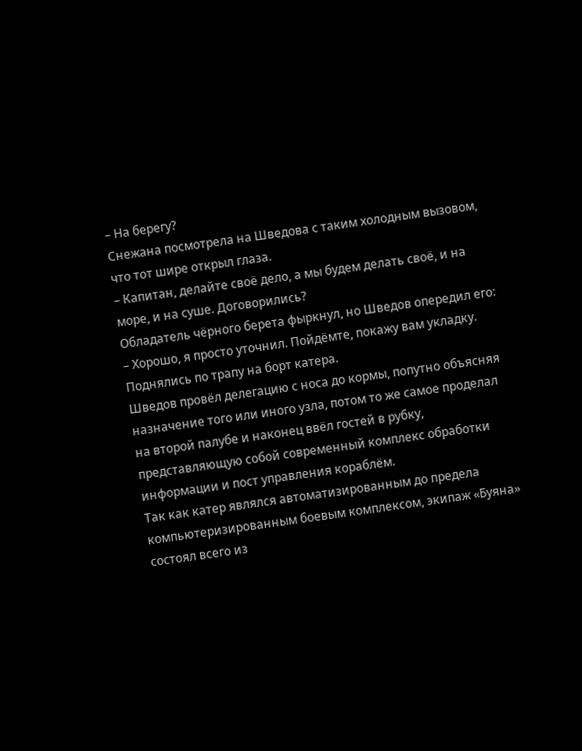– На берегу?
Снежана посмотрела на Шведова с таким холодным вызовом, что тот шире открыл глаза.
– Капитан, делайте своё дело, а мы будем делать своё, и на море, и на суше. Договорились?
Обладатель чёрного берета фыркнул, но Шведов опередил его:
– Хорошо, я просто уточнил. Пойдёмте, покажу вам укладку.
Поднялись по трапу на борт катера.
Шведов провёл делегацию с носа до кормы, попутно объясняя назначение того или иного узла, потом то же самое проделал на второй палубе и наконец ввёл гостей в рубку, представляющую собой современный комплекс обработки информации и пост управления кораблём.
Так как катер являлся автоматизированным до предела компьютеризированным боевым комплексом, экипаж «Буяна» состоял всего из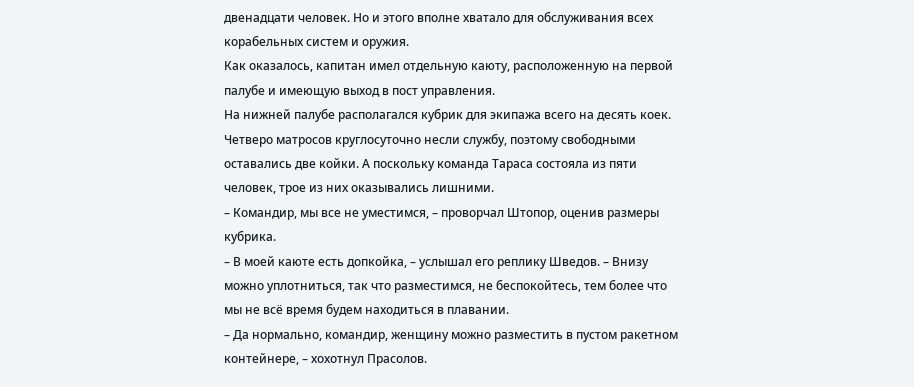двенадцати человек. Но и этого вполне хватало для обслуживания всех корабельных систем и оружия.
Как оказалось, капитан имел отдельную каюту, расположенную на первой палубе и имеющую выход в пост управления.
На нижней палубе располагался кубрик для экипажа всего на десять коек. Четверо матросов круглосуточно несли службу, поэтому свободными оставались две койки. А поскольку команда Тараса состояла из пяти человек, трое из них оказывались лишними.
– Командир, мы все не уместимся, – проворчал Штопор, оценив размеры кубрика.
– В моей каюте есть допкойка, – услышал его реплику Шведов. – Внизу можно уплотниться, так что разместимся, не беспокойтесь, тем более что мы не всё время будем находиться в плавании.
– Да нормально, командир, женщину можно разместить в пустом ракетном контейнере, – хохотнул Прасолов.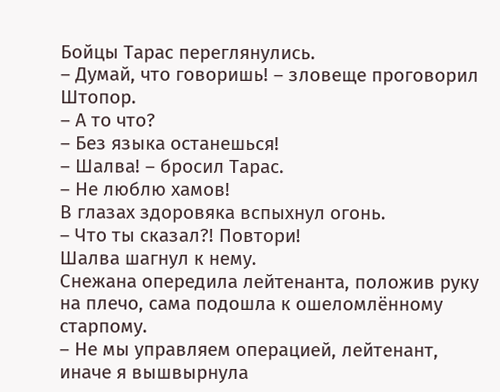Бойцы Тарас переглянулись.
– Думай, что говоришь! – зловеще проговорил Штопор.
– А то что?
– Без языка останешься!
– Шалва! – бросил Тарас.
– Не люблю хамов!
В глазах здоровяка вспыхнул огонь.
– Что ты сказал?! Повтори!
Шалва шагнул к нему.
Снежана опередила лейтенанта, положив руку на плечо, сама подошла к ошеломлённому старпому.
– Не мы управляем операцией, лейтенант, иначе я вышвырнула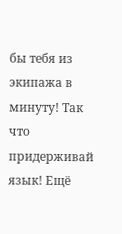бы тебя из экипажа в минуту! Так что придерживай язык! Ещё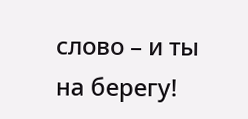слово – и ты на берегу!